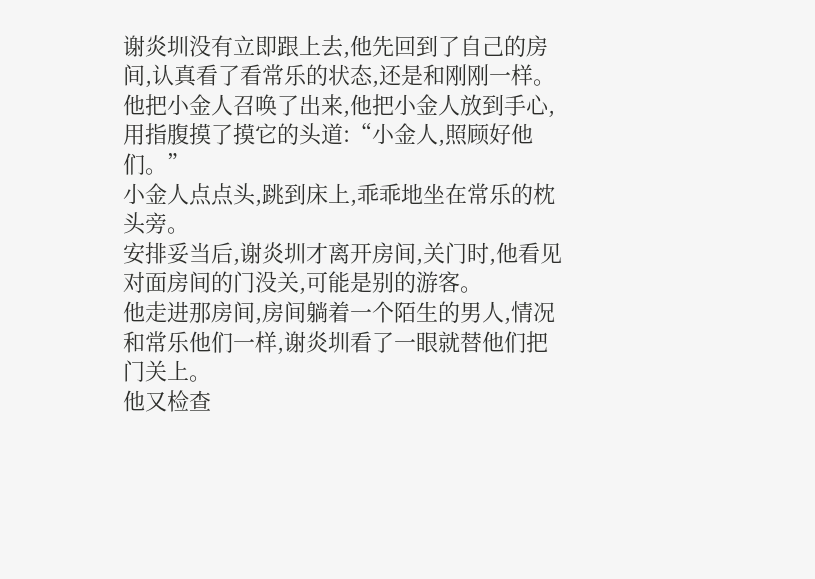谢炎圳没有立即跟上去,他先回到了自己的房间,认真看了看常乐的状态,还是和刚刚一样。
他把小金人召唤了出来,他把小金人放到手心,用指腹摸了摸它的头道:“小金人,照顾好他们。”
小金人点点头,跳到床上,乖乖地坐在常乐的枕头旁。
安排妥当后,谢炎圳才离开房间,关门时,他看见对面房间的门没关,可能是别的游客。
他走进那房间,房间躺着一个陌生的男人,情况和常乐他们一样,谢炎圳看了一眼就替他们把门关上。
他又检查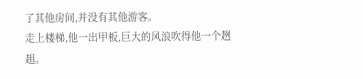了其他房间,并没有其他游客。
走上楼梯,他一出甲板,巨大的风浪吹得他一个趔趄。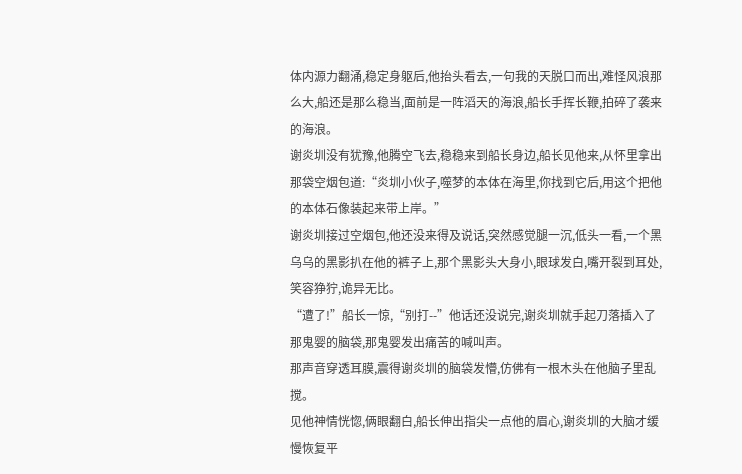体内源力翻涌,稳定身躯后,他抬头看去,一句我的天脱口而出,难怪风浪那么大,船还是那么稳当,面前是一阵滔天的海浪,船长手挥长鞭,拍碎了袭来的海浪。
谢炎圳没有犹豫,他腾空飞去,稳稳来到船长身边,船长见他来,从怀里拿出那袋空烟包道:“炎圳小伙子,噬梦的本体在海里,你找到它后,用这个把他的本体石像装起来带上岸。”
谢炎圳接过空烟包,他还没来得及说话,突然感觉腿一沉,低头一看,一个黑乌乌的黑影扒在他的裤子上,那个黑影头大身小,眼球发白,嘴开裂到耳处,笑容狰狞,诡异无比。
“遭了!”船长一惊,“别打--”他话还没说完,谢炎圳就手起刀落插入了那鬼婴的脑袋,那鬼婴发出痛苦的喊叫声。
那声音穿透耳膜,震得谢炎圳的脑袋发懵,仿佛有一根木头在他脑子里乱搅。
见他神情恍惚,俩眼翻白,船长伸出指尖一点他的眉心,谢炎圳的大脑才缓慢恢复平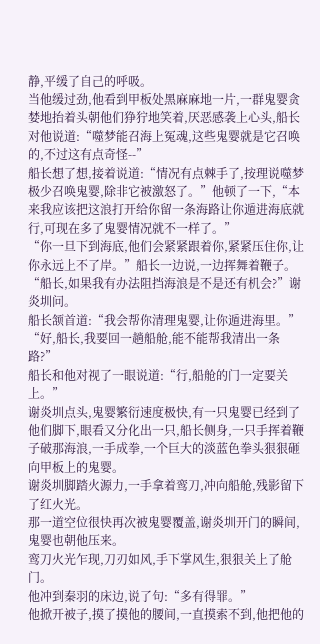静,平缓了自己的呼吸。
当他缓过劲,他看到甲板处黑麻麻地一片,一群鬼婴贪婪地抬着头朝他们狰狞地笑着,厌恶感袭上心头,船长对他说道:“噬梦能召海上冤魂,这些鬼婴就是它召唤的,不过这有点奇怪--”
船长想了想,接着说道:“情况有点棘手了,按理说噬梦极少召唤鬼婴,除非它被激怒了。”他顿了一下,“本来我应该把这浪打开给你留一条海路让你遁进海底就行,可现在多了鬼婴情况就不一样了。”
“你一旦下到海底,他们会紧紧跟着你,紧紧压住你,让你永远上不了岸。”船长一边说,一边挥舞着鞭子。
“船长,如果我有办法阻挡海浪是不是还有机会?”谢炎圳问。
船长颔首道:“我会帮你清理鬼婴,让你遁进海里。”
“好,船长,我要回一趟船舱,能不能帮我清出一条路?”
船长和他对视了一眼说道:“行,船舱的门一定要关上。”
谢炎圳点头,鬼婴繁衍速度极快,有一只鬼婴已经到了他们脚下,眼看又分化出一只,船长侧身,一只手挥着鞭子破那海浪,一手成拳,一个巨大的淡蓝色拳头狠狠砸向甲板上的鬼婴。
谢炎圳脚踏火源力,一手拿着鸾刀,冲向船舱,残影留下了红火光。
那一道空位很快再次被鬼婴覆盖,谢炎圳开门的瞬间,鬼婴也朝他压来。
鸾刀火光乍现,刀刃如风,手下掌风生,狠狠关上了舱门。
他冲到秦羽的床边,说了句:“多有得罪。”
他掀开被子,摸了摸他的腰间,一直摸索不到,他把他的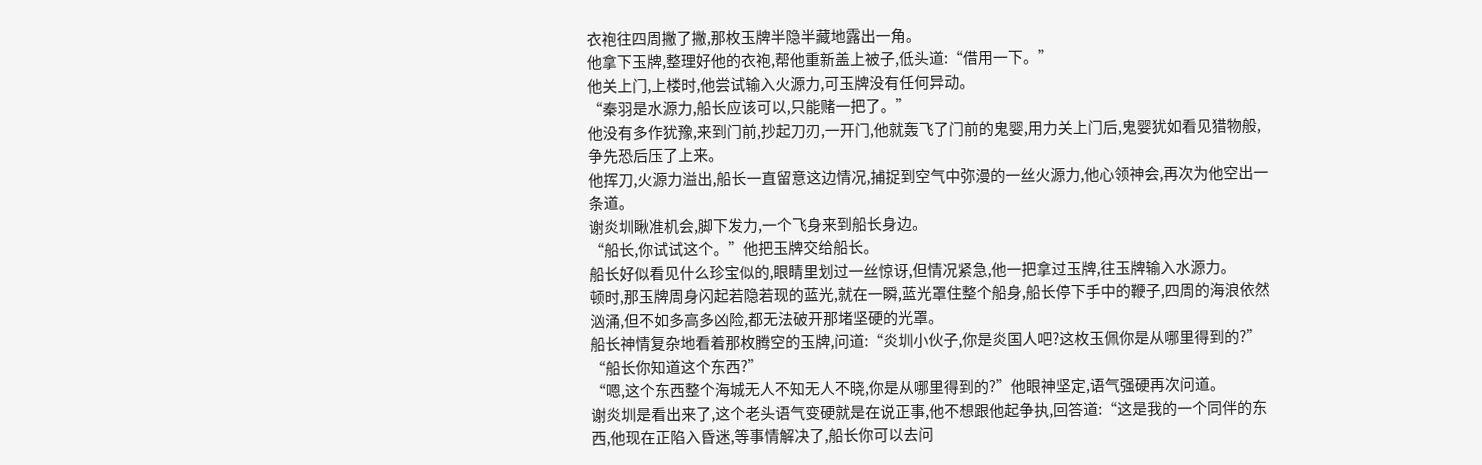衣袍往四周撇了撇,那枚玉牌半隐半藏地露出一角。
他拿下玉牌,整理好他的衣袍,帮他重新盖上被子,低头道:“借用一下。”
他关上门,上楼时,他尝试输入火源力,可玉牌没有任何异动。
“秦羽是水源力,船长应该可以,只能赌一把了。”
他没有多作犹豫,来到门前,抄起刀刃,一开门,他就轰飞了门前的鬼婴,用力关上门后,鬼婴犹如看见猎物般,争先恐后压了上来。
他挥刀,火源力溢出,船长一直留意这边情况,捕捉到空气中弥漫的一丝火源力,他心领神会,再次为他空出一条道。
谢炎圳瞅准机会,脚下发力,一个飞身来到船长身边。
“船长,你试试这个。”他把玉牌交给船长。
船长好似看见什么珍宝似的,眼睛里划过一丝惊讶,但情况紧急,他一把拿过玉牌,往玉牌输入水源力。
顿时,那玉牌周身闪起若隐若现的蓝光,就在一瞬,蓝光罩住整个船身,船长停下手中的鞭子,四周的海浪依然汹涌,但不如多高多凶险,都无法破开那堵坚硬的光罩。
船长神情复杂地看着那枚腾空的玉牌,问道:“炎圳小伙子,你是炎国人吧?这枚玉佩你是从哪里得到的?”
“船长你知道这个东西?”
“嗯,这个东西整个海城无人不知无人不晓,你是从哪里得到的?”他眼神坚定,语气强硬再次问道。
谢炎圳是看出来了,这个老头语气变硬就是在说正事,他不想跟他起争执,回答道:“这是我的一个同伴的东西,他现在正陷入昏迷,等事情解决了,船长你可以去问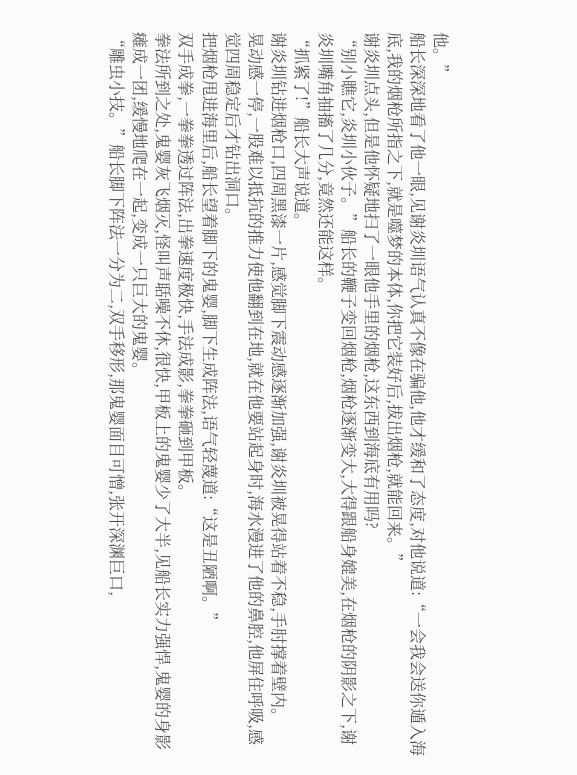他。”
船长深深地看了他一眼,见谢炎圳语气认真不像在骗他,他才缓和了态度,对他说道:“一会我会送你遁入海底,我的烟枪所指之下,就是噬梦的本体,你把它装好后,拔出烟枪,就能回来。”
谢炎圳点头,但是他怀疑地扫了一眼他手里的烟枪,这东西到海底有用吗?
“别小瞧它,炎圳小伙子。”船长的鞭子变回烟枪,烟枪逐渐变大,大得跟船身媲美,在烟枪的阴影之下,谢炎圳嘴角抽搐了几分,竟然还能这样。
“抓紧了!”船长大声说道。
谢炎圳钻进烟枪口,四周黑漆一片,感觉脚下震动感逐渐加强,谢炎圳被晃得站着不稳,手肘撑着壁内。
晃动感一停,一股难以抵抗的推力使他翻到在地,就在他要站起身时,海水漫进了他的鼻腔,他屏住呼吸,感觉四周稳定后才钻出洞口。
把烟枪甩进海里后,船长望着脚下的鬼婴,脚下生成阵法,语气轻蔑道:“这是丑陋啊。”
双手成拳,一拳拳透过阵法,出拳速度极快,手法成影,拳拳砸到甲板。
拳法所到之处,鬼婴灰飞烟灭,怪叫声聒噪不休,很快,甲板上的鬼婴少了大半,见船长实力强悍,鬼婴的身影瘫成一团,缓慢地爬在一起,变成一只巨大的鬼婴。
“雕虫小技。”船长脚下阵法一分为二,双手移形,那鬼婴面目可憎,张开深渊巨口,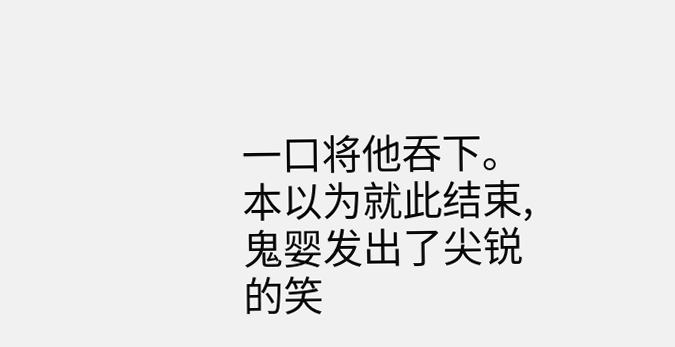一口将他吞下。
本以为就此结束,鬼婴发出了尖锐的笑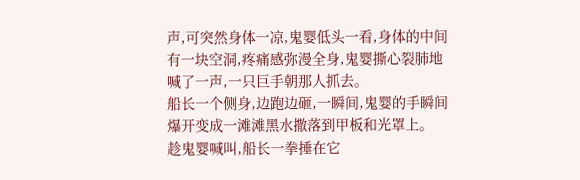声,可突然身体一凉,鬼婴低头一看,身体的中间有一块空洞,疼痛感弥漫全身,鬼婴撕心裂肺地喊了一声,一只巨手朝那人抓去。
船长一个侧身,边跑边砸,一瞬间,鬼婴的手瞬间爆开变成一滩滩黑水撒落到甲板和光罩上。
趁鬼婴喊叫,船长一拳捶在它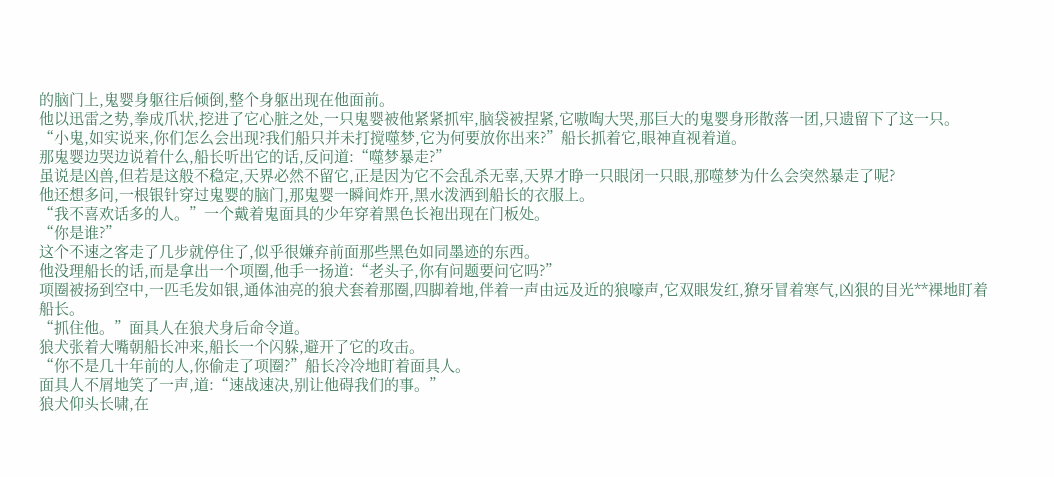的脑门上,鬼婴身躯往后倾倒,整个身躯出现在他面前。
他以迅雷之势,拳成爪状,挖进了它心脏之处,一只鬼婴被他紧紧抓牢,脑袋被捏紧,它嗷啕大哭,那巨大的鬼婴身形散落一团,只遗留下了这一只。
“小鬼,如实说来,你们怎么会出现?我们船只并未打搅噬梦,它为何要放你出来?”船长抓着它,眼神直视着道。
那鬼婴边哭边说着什么,船长听出它的话,反问道:“噬梦暴走?”
虽说是凶兽,但若是这般不稳定,天界必然不留它,正是因为它不会乱杀无辜,天界才睁一只眼闭一只眼,那噬梦为什么会突然暴走了呢?
他还想多问,一根银针穿过鬼婴的脑门,那鬼婴一瞬间炸开,黑水泼洒到船长的衣服上。
“我不喜欢话多的人。”一个戴着鬼面具的少年穿着黑色长袍出现在门板处。
“你是谁?”
这个不速之客走了几步就停住了,似乎很嫌弃前面那些黑色如同墨迹的东西。
他没理船长的话,而是拿出一个项圈,他手一扬道:“老头子,你有问题要问它吗?”
项圈被扬到空中,一匹毛发如银,通体油亮的狼犬套着那圈,四脚着地,伴着一声由远及近的狼嚎声,它双眼发红,獠牙冒着寒气,凶狠的目光**裸地盯着船长。
“抓住他。”面具人在狼犬身后命令道。
狼犬张着大嘴朝船长冲来,船长一个闪躲,避开了它的攻击。
“你不是几十年前的人,你偷走了项圈?”船长冷冷地盯着面具人。
面具人不屑地笑了一声,道:“速战速决,别让他碍我们的事。”
狼犬仰头长啸,在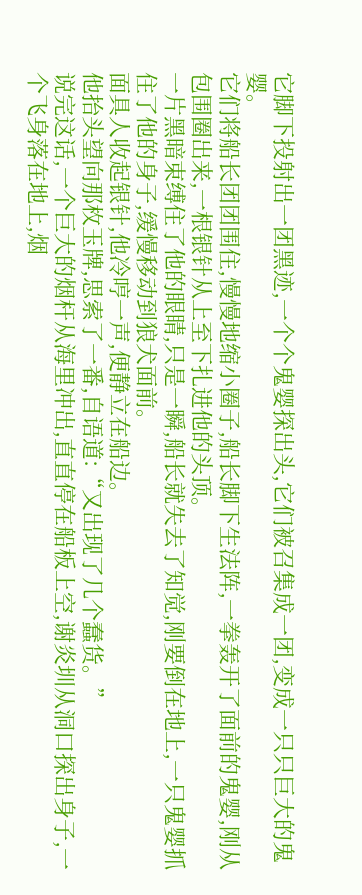它脚下投射出一团黑迹,一个个鬼婴探出头,它们被召集成一团,变成一只只巨大的鬼婴。
它们将船长团团围住,慢慢地缩小圈子,船长脚下生法阵,一拳轰开了面前的鬼婴,刚从包围圈出来,一根银针从上至下扎进他的头顶。
一片黑暗束缚住了他的眼睛,只是一瞬,船长就失去了知觉,刚要倒在地上,一只鬼婴抓住了他的身子,缓慢移动到狼犬面前。
面具人收起银针,他冷哼一声,便静立在船边。
他抬头望向那枚玉牌,思索了一番,自语道:“又出现了几个蠢货。”
说完这话,一个巨大的烟杆从海里冲出,直直停在船板上空,谢炎圳从洞口探出身子,一个飞身落在地上,烟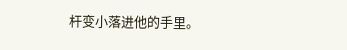杆变小落进他的手里。